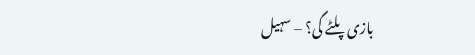بازی پلٹے گی؟ – سہیل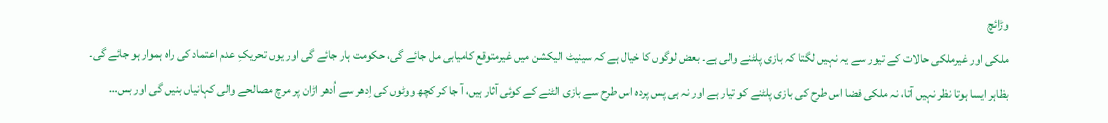وڑائچ
ملکی اور غیرملکی حالات کے تیور سے یہ نہیں لگتا کہ بازی پلٹنے والی ہے۔ بعض لوگوں کا خیال ہے کہ سینیٹ الیکشن میں غیرمتوقع کامیابی مل جائے گی، حکومت ہار جائے گی اور یوں تحریکِ عدم اعتماد کی راہ ہموار ہو جائے گی۔
بظاہر ایسا ہوتا نظر نہیں آتا، نہ ملکی فضا اس طرح کی بازی پلٹنے کو تیار ہے اور نہ ہی پس پردہ اس طرح سے بازی الٹنے کے کوئی آثار ہیں، آ جا کر کچھ ووٹوں کی اِدھر سے اُدھر اڑان پر مرچ مصالحے والی کہانیاں بنیں گی اور بس…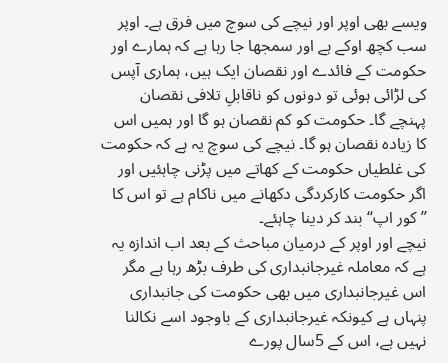ویسے بھی اوپر اور نیچے کی سوچ میں فرق ہے۔ اوپر سب کچھ اوکے ہے اور سمجھا جا رہا ہے کہ ہمارے اور حکومت کے فائدے اور نقصان ایک ہیں، ہماری آپس کی لڑائی ہوئی تو دونوں کو ناقابلِ تلافی نقصان پہنچے گا۔ حکومت کو کم نقصان ہو گا اور ہمیں اس کا زیادہ نقصان ہو گا۔ نیچے کی سوچ یہ ہے کہ حکومت کی غلطیاں حکومت کے کھاتے میں پڑنی چاہئیں اور اگر حکومت کارکردگی دکھانے میں ناکام ہے تو اس کا ’’کور اپ‘‘ بند کر دینا چاہئے۔
نیچے اور اوپر کے درمیان مباحث کے بعد اب اندازہ یہ ہے کہ معاملہ غیرجانبداری کی طرف بڑھ رہا ہے مگر اس غیرجانبداری میں بھی حکومت کی جانبداری پنہاں ہے کیونکہ غیرجانبداری کے باوجود اسے نکالنا نہیں ہے، اس کے 5سال پورے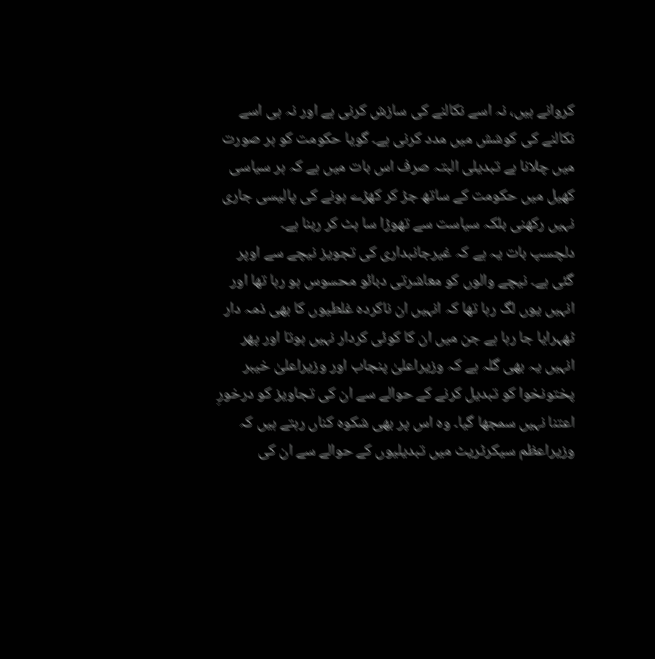کروانے ہیں، نہ اسے نکالنے کی سازش کرنی ہے اور نہ ہی اسے نکالنے کی کوشش میں مدد کرنی ہے۔ گویا حکومت کو ہر صورت میں چلانا ہے تبدیلی البتہ صرف اس بات میں ہے کہ ہر سیاسی کھیل میں حکومت کے ساتھ جڑ کر کھڑے ہونے کی پالیسی جاری نہیں رکھنی بلکہ سیاست سے تھوڑا سا ہٹ کر رہنا ہے۔
دلچسپ بات یہ ہے کہ غیرجانبداری کی تجویز نیچے سے اوپر گئی ہے۔ نیچے والوں کو معاشرتی دبائو محسوس ہو رہا تھا اور انہیں یوں لگ رہا تھا کہ انہیں ان ناکردہ غلطیوں کا بھی ذمہ دار ٹھہرایا جا رہا ہے جن میں ان کا کوئی کردار نہیں ہوتا اور پھر انہیں یہ بھی گلہ ہے کہ وزیراعلیٰ پنجاب اور وزیراعلیٰ خیبر پختونخوا کو تبدیل کرنے کے حوالے سے ان کی تجاویز کو درخورِ اعتنا نہیں سمجھا گیا۔ وہ اس پر بھی شکوہ کناں رہتے ہیں کہ وزیراعظم سیکرٹریٹ میں تبدیلیوں کے حوالے سے ان کی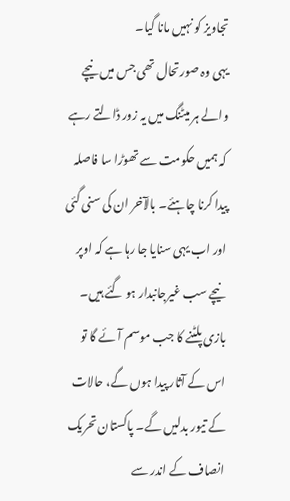تجاویز کو نہیں مانا گیا۔
یہی وہ صورتحال تھی جس میں نیچے والے ہر میٹنگ میں یہ زور ڈالتے رہے کہ ہمیں حکومت سے تھوڑا سا فاصلہ پیدا کرنا چاہئے۔ بالآخر ان کی سنی گئی اور اب یہی سنایا جا رہا ہے کہ اوپر نیچے سب غیرجانبدار ہو گئے ہیں۔
بازی پلٹنے کا جب موسم آئے گا تو اس کے آثار پیدا ہوں گے، حالات کے تیور بدلیں گے۔ پاکستان تحریک انصاف کے اندر سے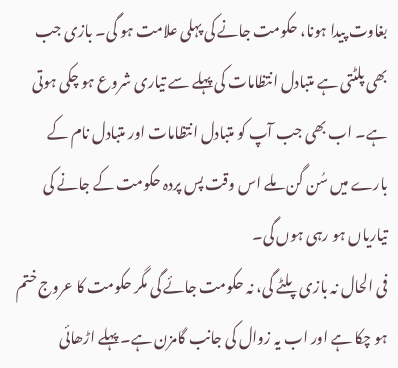بغاوت پیدا ہونا، حکومت جانے کی پہلی علامت ہو گی۔ بازی جب بھی پلٹتی ہے متبادل انتظامات کی پہلے سے تیاری شروع ہو چکی ہوتی ہے۔ اب بھی جب آپ کو متبادل انتظامات اور متبادل نام کے بارے میں سُن گن ملے اس وقت پس پردہ حکومت کے جانے کی تیاریاں ہو رہی ہوں گی۔
فی الحال نہ بازی پلٹے گی، نہ حکومت جائے گی مگر حکومت کا عروج ختم ہو چکا ہے اور اب یہ زوال کی جانب گامزن ہے۔ پہلے اڑھائی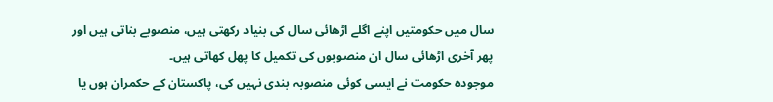سال میں حکومتیں اپنے اگلے اڑھائی سال کی بنیاد رکھتی ہیں، منصوبے بناتی ہیں اور پھر آخری اڑھائی سال ان منصوبوں کی تکمیل کا پھل کھاتی ہیں۔
موجودہ حکومت نے ایسی کوئی منصوبہ بندی نہیں کی، پاکستان کے حکمران ہوں یا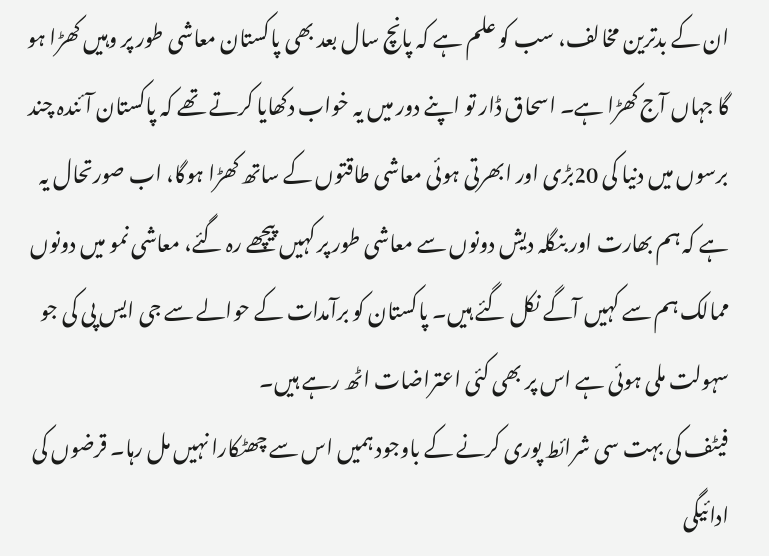ان کے بدترین مخالف، سب کو علم ہے کہ پانچ سال بعد بھی پاکستان معاشی طور پر وہیں کھڑا ہو گا جہاں آج کھڑا ہے۔ اسحاق ڈار تو اپنے دور میں یہ خواب دکھایا کرتے تھے کہ پاکستان آئندہ چند برسوں میں دنیا کی 20بڑی اور ابھرتی ہوئی معاشی طاقتوں کے ساتھ کھڑا ہوگا، اب صورتحال یہ ہے کہ ہم بھارت اور بنگلہ دیش دونوں سے معاشی طور پر کہیں پیچھے رہ گئے، معاشی نمو میں دونوں ممالک ہم سے کہیں آگے نکل گئے ہیں۔ پاکستان کو برآمدات کے حوالے سے جی ایس پی کی جو سہولت ملی ہوئی ہے اس پر بھی کئی اعتراضات اٹھ رہے ہیں۔
فیٹف کی بہت سی شرائط پوری کرنے کے باوجود ہمیں اس سے چھٹکارا نہیں مل رہا۔ قرضوں کی ادائیگی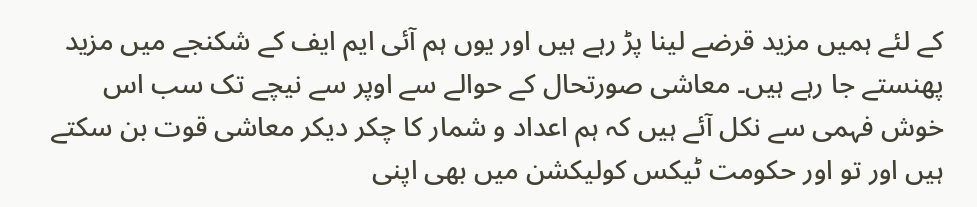کے لئے ہمیں مزید قرضے لینا پڑ رہے ہیں اور یوں ہم آئی ایم ایف کے شکنجے میں مزید پھنستے جا رہے ہیں۔ معاشی صورتحال کے حوالے سے اوپر سے نیچے تک سب اس خوش فہمی سے نکل آئے ہیں کہ ہم اعداد و شمار کا چکر دیکر معاشی قوت بن سکتے ہیں اور تو اور حکومت ٹیکس کولیکشن میں بھی اپنی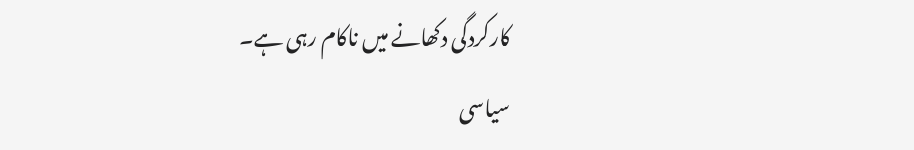کارکردگی دکھانے میں ناکام رہی ہے۔
سیاسی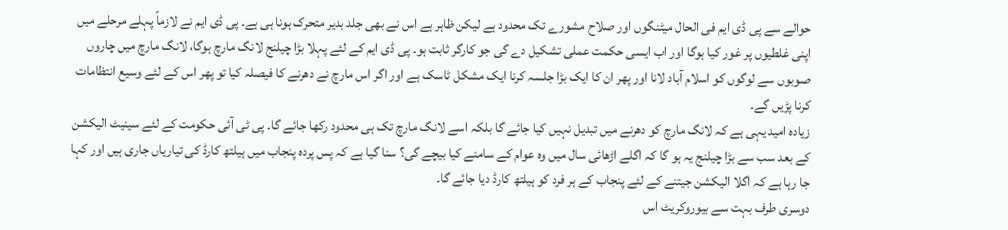حوالے سے پی ڈی ایم فی الحال میٹنگوں اور صلاح مشورے تک محدود ہے لیکن ظاہر ہے اس نے بھی جلد بدیر متحرک ہونا ہی ہے۔ پی ڈی ایم نے لازماً پہلے مرحلے میں اپنی غلطیوں پر غور کیا ہوگا اور اب ایسی حکمت عملی تشکیل دے گی جو کارگر ثابت ہو۔ پی ڈی ایم کے لئے پہلا بڑا چیلنج لانگ مارچ ہوگا، لانگ مارچ میں چاروں صوبوں سے لوگوں کو اسلام آباد لانا اور پھر ان کا ایک بڑا جلسہ کرنا ایک مشکل ٹاسک ہے اور اگر اس مارچ نے دھرنے کا فیصلہ کیا تو پھر اس کے لئے وسیع انتظامات کرنا پڑیں گے۔
زیادہ امید یہی ہے کہ لانگ مارچ کو دھرنے میں تبدیل نہیں کیا جائے گا بلکہ اسے لانگ مارچ تک ہی محدود رکھا جائے گا۔ پی ٹی آئی حکومت کے لئے سینیٹ الیکشن کے بعد سب سے بڑا چیلنج یہ ہو گا کہ اگلے اڑھائی سال میں وہ عوام کے سامنے کیا بیچے گی؟ سنا گیا ہے کہ پس پردہ پنجاب میں ہیلتھ کارڈ کی تیاریاں جاری ہیں اور کہا جا رہا ہے کہ اگلا الیکشن جیتنے کے لئے پنجاب کے ہر فرد کو ہیلتھ کارڈ دیا جائے گا۔
دوسری طرف بہت سے بیوروکریٹ اس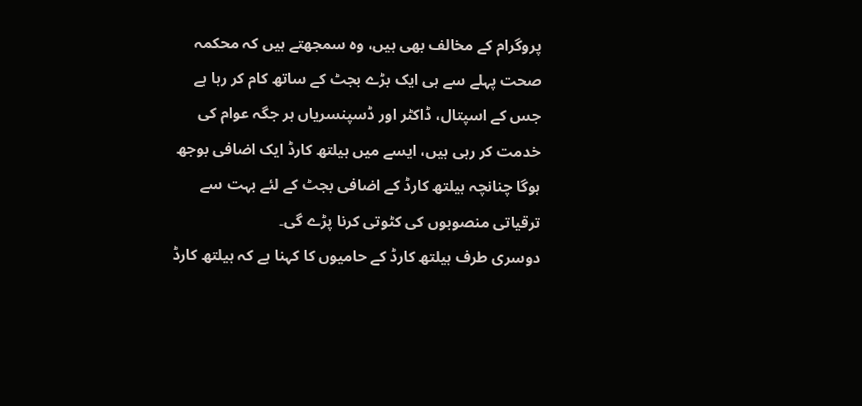پروگرام کے مخالف بھی ہیں، وہ سمجھتے ہیں کہ محکمہ صحت پہلے سے ہی ایک بڑے بجٹ کے ساتھ کام کر رہا ہے جس کے اسپتال، ڈاکٹر اور ڈسپنسریاں ہر جگہ عوام کی خدمت کر رہی ہیں، ایسے میں ہیلتھ کارڈ ایک اضافی بوجھ ہوگا چنانچہ ہیلتھ کارڈ کے اضافی بجٹ کے لئے بہت سے ترقیاتی منصوبوں کی کٹوتی کرنا پڑے گی۔
دوسری طرف ہیلتھ کارڈ کے حامیوں کا کہنا ہے کہ ہیلتھ کارڈ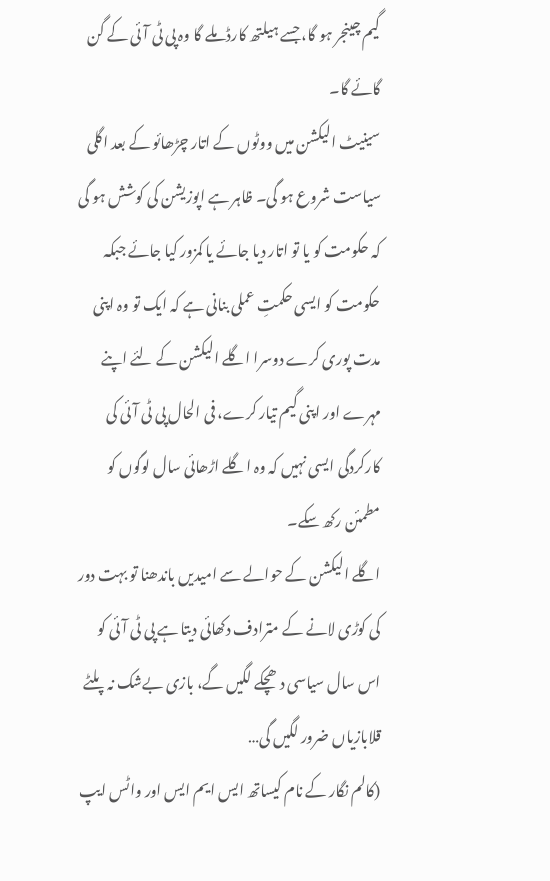گیم چینجر ہو گا، جسے ہیلتھ کارڈ ملے گا وہ پی ٹی آئی کے گن گائے گا۔
سینیٹ الیکشن میں ووٹوں کے اتار چڑھائو کے بعد اگلی سیاست شروع ہو گی۔ ظاہر ہے اپوزیشن کی کوشش ہو گی کہ حکومت کو یا تو اتار دیا جائے یا کمزور کیا جائے جبکہ حکومت کو ایسی حکمتِ عملی بنانی ہے کہ ایک تو وہ اپنی مدت پوری کرے دوسرا اگلے الیکشن کے لئے اپنے مہرے اور اپنی گیم تیار کرے، فی الحال پی ٹی آئی کی کارکردگی ایسی نہیں کہ وہ اگلے اڑھائی سال لوگوں کو مطمئن رکھ سکے۔
اگلے الیکشن کے حوالے سے امیدیں باندھنا تو بہت دور کی کوڑی لانے کے مترادف دکھائی دیتا ہے پی ٹی آئی کو اس سال سیاسی دھچکے لگیں گے، بازی بےشک نہ پلٹے قلابازیاں ضرور لگیں گی…
(کالم نگار کے نام کیساتھ ایس ایم ایس اور واٹس ایپ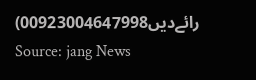رائےدیں00923004647998)
Source: jang News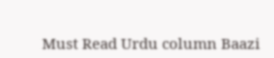Must Read Urdu column Baazi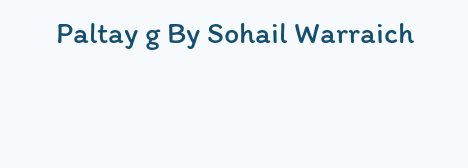Paltay g By Sohail Warraich